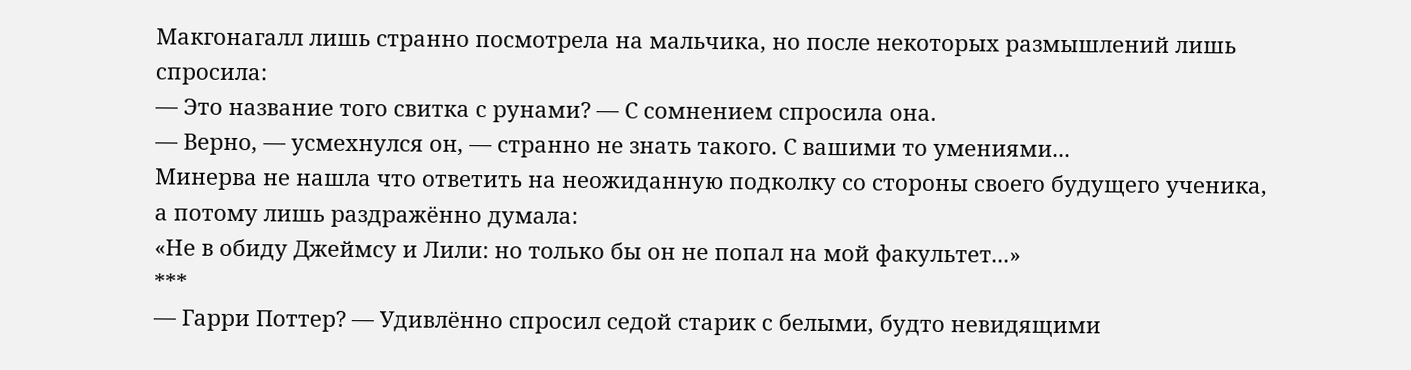Макгонагалл лишь странно посмотрела на мальчика, но после некоторых размышлений лишь спросила:
— Это название того свитка с рунами? — С сомнением спросила она.
— Верно, — усмехнулся он, — странно не знать такого. С вашими то умениями...
Минерва не нашла что ответить на неожиданную подколку со стороны своего будущего ученика, а потому лишь раздражённо думала:
«Не в обиду Джеймсу и Лили: но только бы он не попал на мой факультет...»
***
— Гарри Поттер? — Удивлённо спросил седой старик с белыми, будто невидящими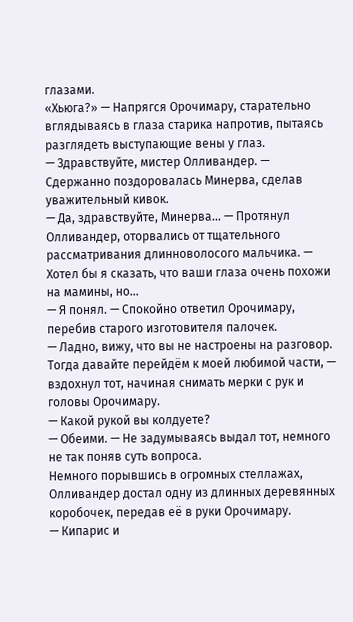глазами.
«Хьюга?» — Напрягся Орочимару, старательно вглядываясь в глаза старика напротив, пытаясь разглядеть выступающие вены у глаз.
— Здравствуйте, мистер Олливандер. — Сдержанно поздоровалась Минерва, сделав уважительный кивок.
— Да, здравствуйте, Минерва... — Протянул Олливандер, оторвались от тщательного рассматривания длинноволосого мальчика. — Хотел бы я сказать, что ваши глаза очень похожи на мамины, но...
— Я понял. — Спокойно ответил Орочимару, перебив старого изготовителя палочек.
— Ладно, вижу, что вы не настроены на разговор. Тогда давайте перейдём к моей любимой части, — вздохнул тот, начиная снимать мерки с рук и головы Орочимару.
— Какой рукой вы колдуете?
— Обеими. — Не задумываясь выдал тот, немного не так поняв суть вопроса.
Немного порывшись в огромных стеллажах, Олливандер достал одну из длинных деревянных коробочек, передав её в руки Орочимару.
— Кипарис и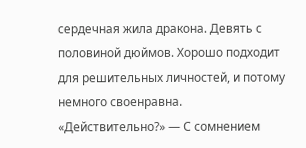сердечная жила дракона. Девять с половиной дюймов. Хорошо подходит для решительных личностей, и потому немного своенравна.
«Действительно?» — С сомнением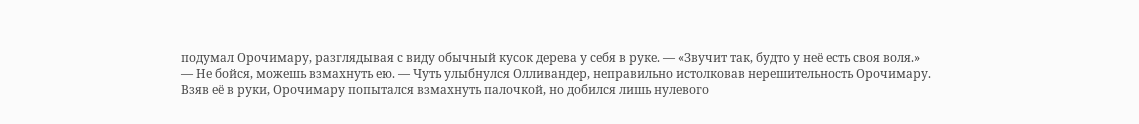подумал Орочимару, разглядывая с виду обычный кусок дерева у себя в руке. — «Звучит так, будто у неё есть своя воля.»
— Не бойся, можешь взмахнуть ею. — Чуть улыбнулся Олливандер, неправильно истолковав нерешительность Орочимару.
Взяв её в руки, Орочимару попытался взмахнуть палочкой, но добился лишь нулевого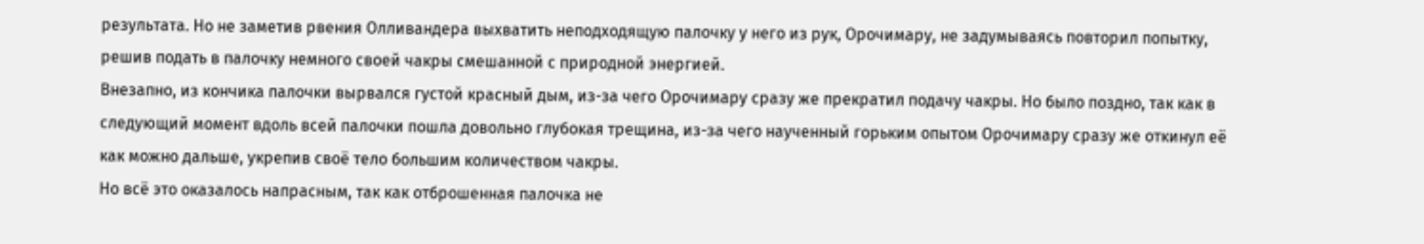результата. Но не заметив рвения Олливандера выхватить неподходящую палочку у него из рук, Орочимару, не задумываясь повторил попытку, решив подать в палочку немного своей чакры смешанной с природной энергией.
Внезапно, из кончика палочки вырвался густой красный дым, из-за чего Орочимару сразу же прекратил подачу чакры. Но было поздно, так как в следующий момент вдоль всей палочки пошла довольно глубокая трещина, из-за чего наученный горьким опытом Орочимару сразу же откинул её как можно дальше, укрепив своё тело большим количеством чакры.
Но всё это оказалось напрасным, так как отброшенная палочка не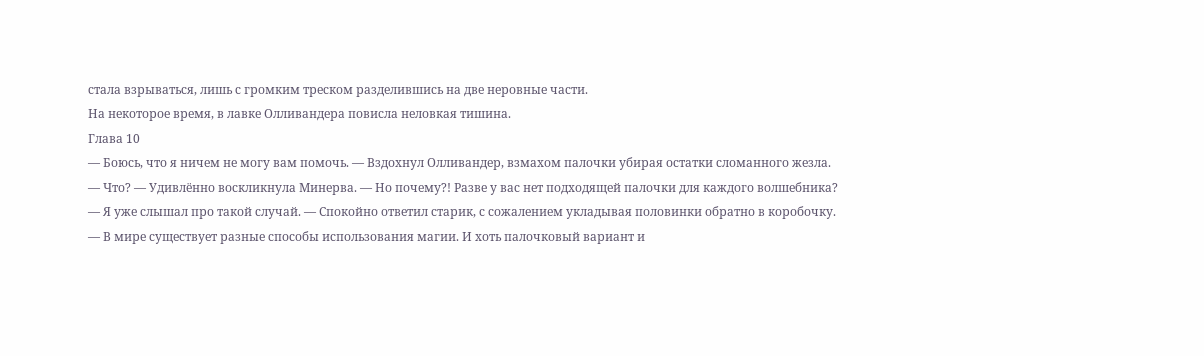стала взрываться, лишь с громким треском разделившись на две неровные части.
На некоторое время, в лавке Олливандера повисла неловкая тишина.
Глава 10
— Боюсь, что я ничем не могу вам помочь. — Вздохнул Олливандер, взмахом палочки убирая остатки сломанного жезла.
— Что? — Удивлённо воскликнула Минерва. — Но почему?! Разве у вас нет подходящей палочки для каждого волшебника?
— Я уже слышал про такой случай. — Спокойно ответил старик, с сожалением укладывая половинки обратно в коробочку. — В мире существует разные способы использования магии. И хоть палочковый вариант и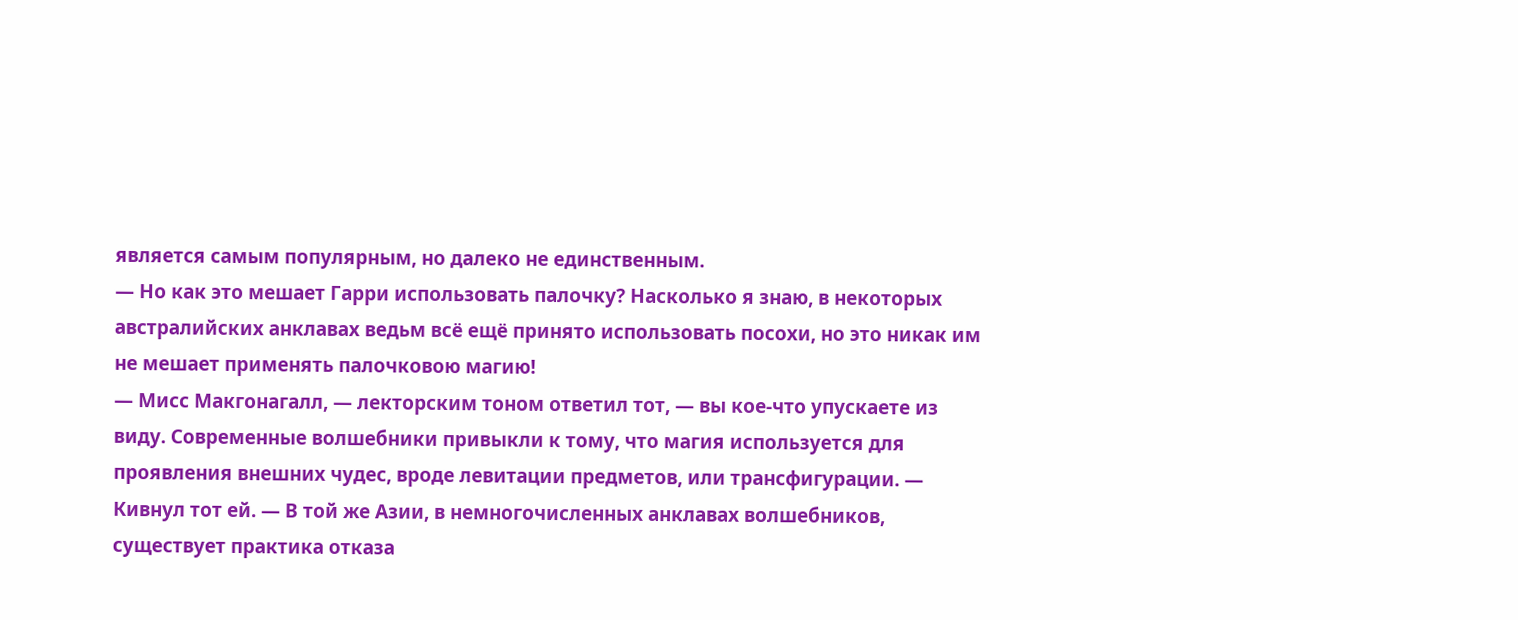является самым популярным, но далеко не единственным.
— Но как это мешает Гарри использовать палочку? Насколько я знаю, в некоторых австралийских анклавах ведьм всё ещё принято использовать посохи, но это никак им не мешает применять палочковою магию!
— Мисс Макгонагалл, — лекторским тоном ответил тот, — вы кое-что упускаете из виду. Современные волшебники привыкли к тому, что магия используется для проявления внешних чудес, вроде левитации предметов, или трансфигурации. — Кивнул тот ей. — В той же Азии, в немногочисленных анклавах волшебников, существует практика отказа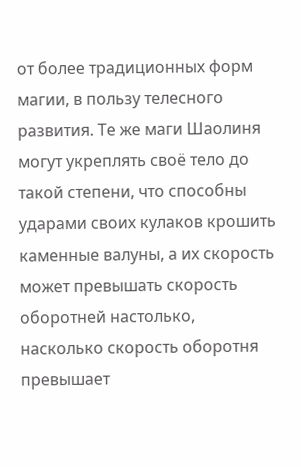от более традиционных форм магии, в пользу телесного развития. Те же маги Шаолиня могут укреплять своё тело до такой степени, что способны ударами своих кулаков крошить каменные валуны, а их скорость может превышать скорость оборотней настолько, насколько скорость оборотня превышает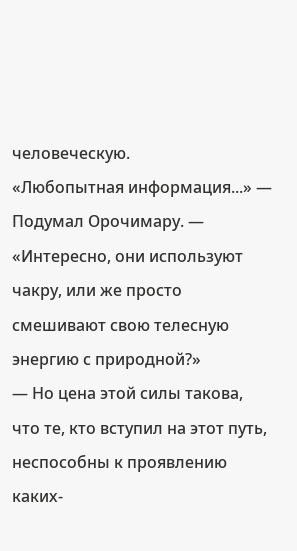человеческую.
«Любопытная информация...» — Подумал Орочимару. — «Интересно, они используют чакру, или же просто смешивают свою телесную энергию с природной?»
— Но цена этой силы такова, что те, кто вступил на этот путь, неспособны к проявлению каких-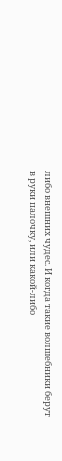либо внешних чудес. И когда такие волшебники берут в руки палочку, или какой-либо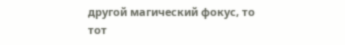другой магический фокус, то тот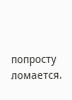попросту ломается.